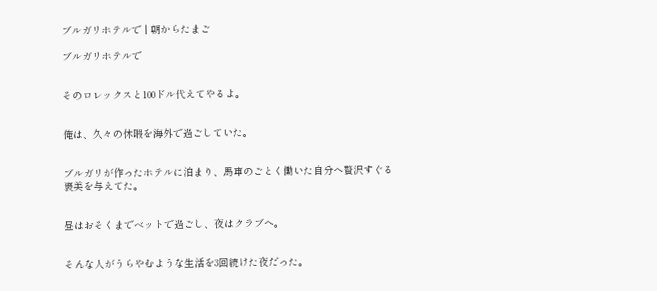ブルガリホテルで | 朝からたまご

ブルガリホテルで


そのロレックスと100ドル代えてやるよ。


俺は、久々の休暇を海外で過ごしていた。


ブルガリが作ったホテルに泊まり、馬車のごとく働いた自分へ贅沢すぐる褒美を与えてた。


昼はおそくまでベットで過ごし、夜はクラブへ。


そんな人がうらやむような生活を3回続けた夜だった。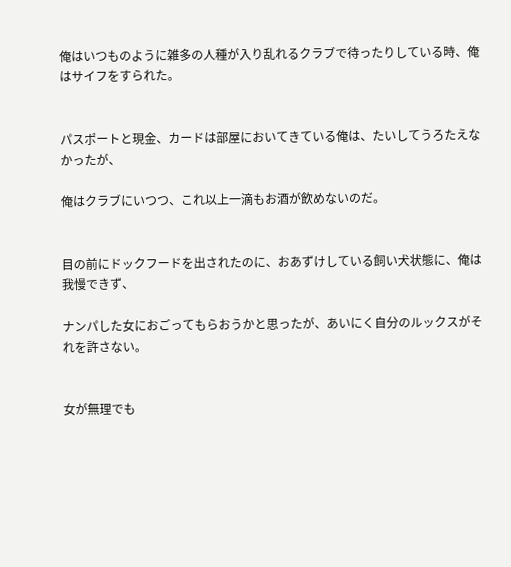俺はいつものように雑多の人種が入り乱れるクラブで待ったりしている時、俺はサイフをすられた。


パスポートと現金、カードは部屋においてきている俺は、たいしてうろたえなかったが、

俺はクラブにいつつ、これ以上一滴もお酒が飲めないのだ。


目の前にドックフードを出されたのに、おあずけしている飼い犬状態に、俺は我慢できず、

ナンパした女におごってもらおうかと思ったが、あいにく自分のルックスがそれを許さない。


女が無理でも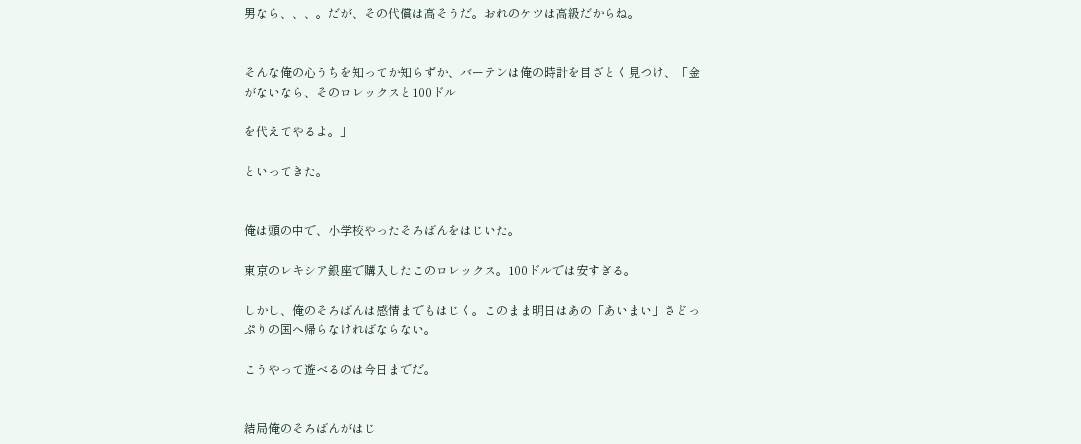男なら、、、。だが、その代償は高そうだ。おれのケツは高級だからね。


そんな俺の心うちを知ってか知らずか、バーテンは俺の時計を目ざとく見つけ、「金がないなら、そのロレックスと100ドル

を代えてやるよ。」

といってきた。


俺は頭の中で、小学校やったそろばんをはじいた。

東京のレキシア銀座で購入したこのロレックス。100ドルでは安すぎる。

しかし、俺のそろばんは感情までもはじく。このまま明日はあの「あいまい」さどっぷりの国へ帰らなければならない。

こうやって遊べるのは今日までだ。


結局俺のそろばんがはじ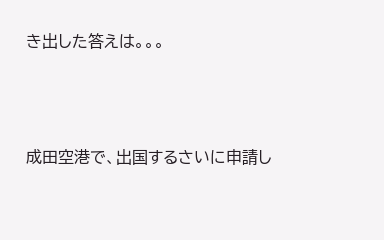き出した答えは。。。



成田空港で、出国するさいに申請し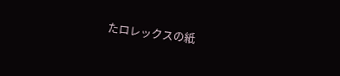たロレックスの紙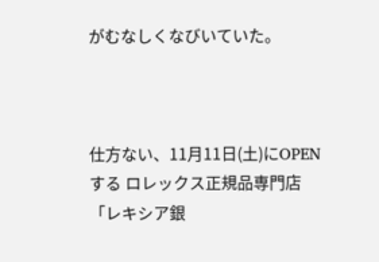がむなしくなびいていた。



仕方ない、11月11日(土)にOPENする ロレックス正規品専門店「レキシア銀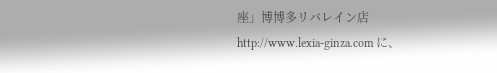座」博博多リバレイン店http://www.lexia-ginza.com に、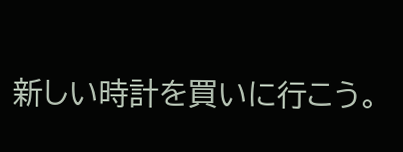新しい時計を買いに行こう。